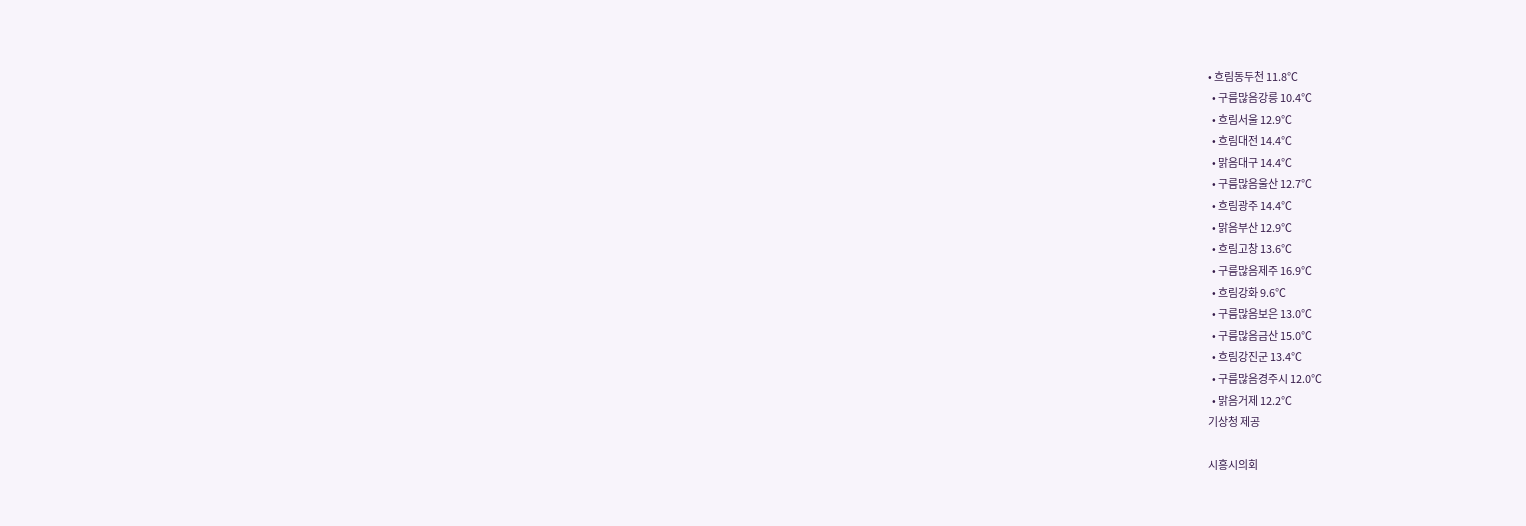• 흐림동두천 11.8℃
  • 구름많음강릉 10.4℃
  • 흐림서울 12.9℃
  • 흐림대전 14.4℃
  • 맑음대구 14.4℃
  • 구름많음울산 12.7℃
  • 흐림광주 14.4℃
  • 맑음부산 12.9℃
  • 흐림고창 13.6℃
  • 구름많음제주 16.9℃
  • 흐림강화 9.6℃
  • 구름많음보은 13.0℃
  • 구름많음금산 15.0℃
  • 흐림강진군 13.4℃
  • 구름많음경주시 12.0℃
  • 맑음거제 12.2℃
기상청 제공

시흥시의회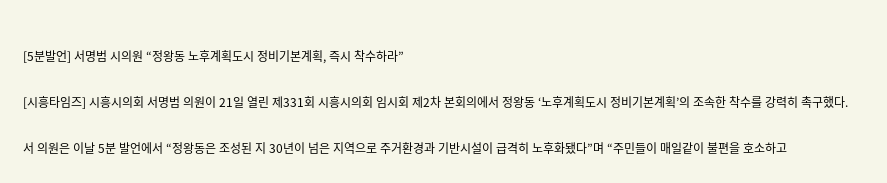[5분발언] 서명범 시의원 “정왕동 노후계획도시 정비기본계획, 즉시 착수하라”

[시흥타임즈] 시흥시의회 서명범 의원이 21일 열린 제331회 시흥시의회 임시회 제2차 본회의에서 정왕동 ‘노후계획도시 정비기본계획’의 조속한 착수를 강력히 촉구했다.

서 의원은 이날 5분 발언에서 “정왕동은 조성된 지 30년이 넘은 지역으로 주거환경과 기반시설이 급격히 노후화됐다”며 “주민들이 매일같이 불편을 호소하고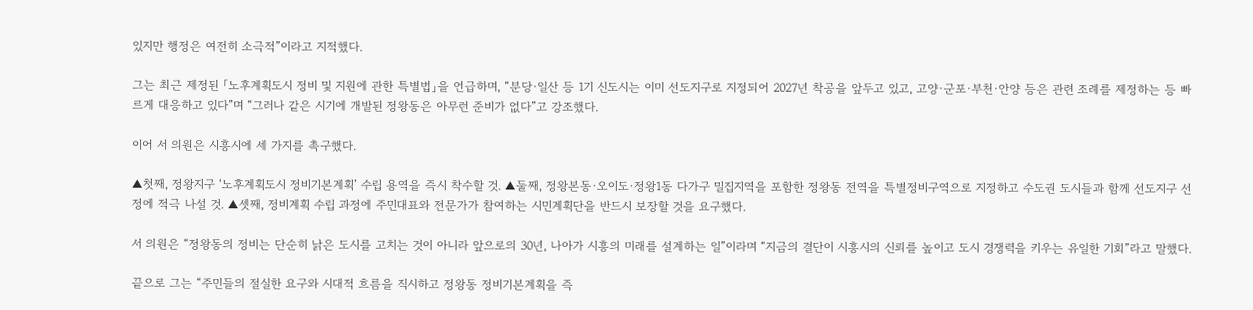있지만 행정은 여전히 소극적”이라고 지적했다.

그는 최근 제정된 「노후계획도시 정비 및 지원에 관한 특별법」을 언급하며, “분당·일산 등 1기 신도시는 이미 선도지구로 지정되어 2027년 착공을 앞두고 있고, 고양·군포·부천·안양 등은 관련 조례를 제정하는 등 빠르게 대응하고 있다”며 “그러나 같은 시기에 개발된 정왕동은 아무런 준비가 없다”고 강조했다.

이어 서 의원은 시흥시에 세 가지를 촉구했다.

▲첫째, 정왕지구 ‘노후계획도시 정비기본계획’ 수립 용역을 즉시 착수할 것. ▲둘째, 정왕본동·오이도·정왕1동 다가구 밀집지역을 포함한 정왕동 전역을 특별정비구역으로 지정하고 수도권 도시들과 함께 선도지구 선정에 적극 나설 것. ▲셋째, 정비계획 수립 과정에 주민대표와 전문가가 참여하는 시민계획단을 반드시 보장할 것을 요구했다.

서 의원은 “정왕동의 정비는 단순히 낡은 도시를 고치는 것이 아니라 앞으로의 30년, 나아가 시흥의 미래를 설계하는 일”이라며 “지금의 결단이 시흥시의 신뢰를 높이고 도시 경쟁력을 키우는 유일한 기회”라고 말했다.

끝으로 그는 “주민들의 절실한 요구와 시대적 흐름을 직시하고 정왕동 정비기본계획을 즉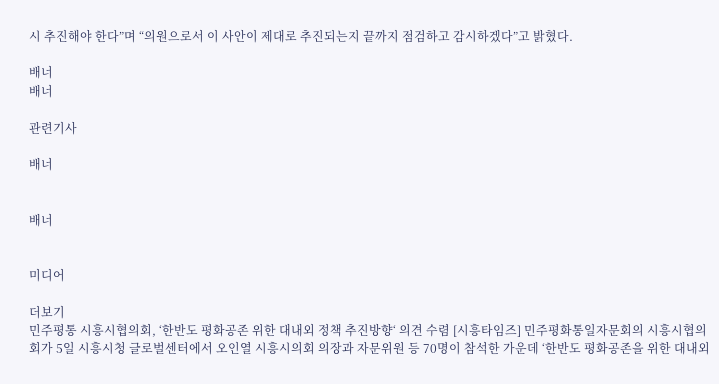시 추진해야 한다”며 “의원으로서 이 사안이 제대로 추진되는지 끝까지 점검하고 감시하겠다”고 밝혔다.

배너
배너

관련기사

배너


배너


미디어

더보기
민주평통 시흥시협의회, ‘한반도 평화공존 위한 대내외 정책 추진방향‘ 의견 수렴 [시흥타임즈] 민주평화통일자문회의 시흥시협의회가 5일 시흥시청 글로벌센터에서 오인열 시흥시의회 의장과 자문위원 등 70명이 참석한 가운데 ‘한반도 평화공존을 위한 대내외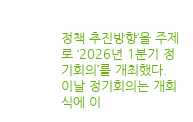정책 추진방향’을 주제로 ‘2026년 1분기 정기회의’를 개최했다. 이날 정기회의는 개회식에 이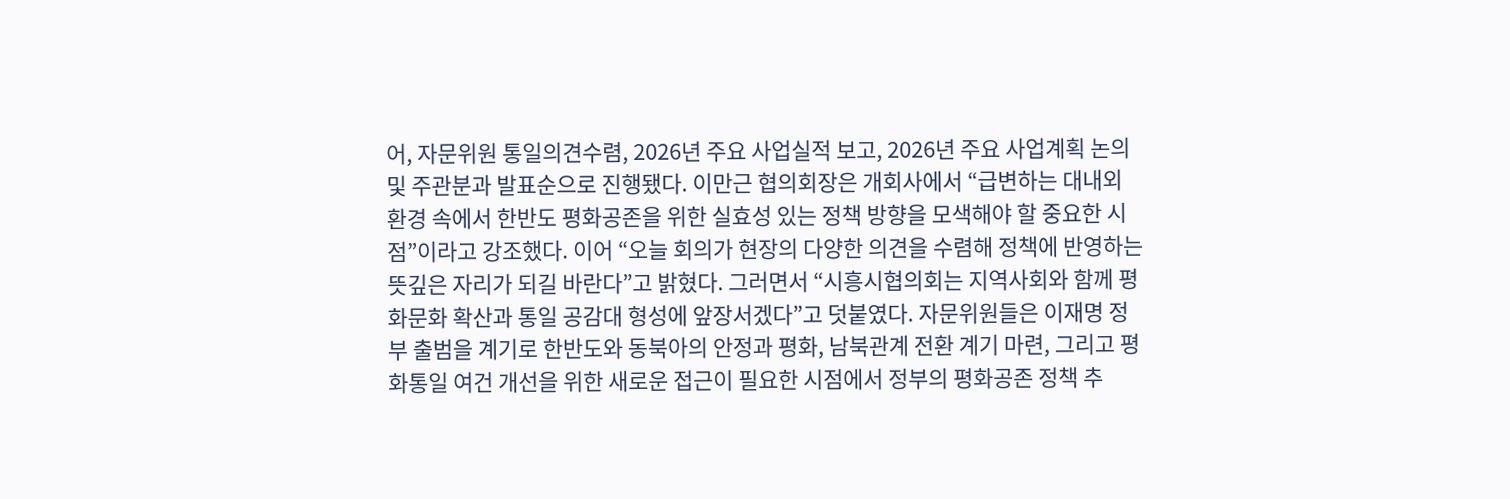어, 자문위원 통일의견수렴, 2026년 주요 사업실적 보고, 2026년 주요 사업계획 논의 및 주관분과 발표순으로 진행됐다. 이만근 협의회장은 개회사에서 “급변하는 대내외 환경 속에서 한반도 평화공존을 위한 실효성 있는 정책 방향을 모색해야 할 중요한 시점”이라고 강조했다. 이어 “오늘 회의가 현장의 다양한 의견을 수렴해 정책에 반영하는 뜻깊은 자리가 되길 바란다”고 밝혔다. 그러면서 “시흥시협의회는 지역사회와 함께 평화문화 확산과 통일 공감대 형성에 앞장서겠다”고 덧붙였다. 자문위원들은 이재명 정부 출범을 계기로 한반도와 동북아의 안정과 평화, 남북관계 전환 계기 마련, 그리고 평화통일 여건 개선을 위한 새로운 접근이 필요한 시점에서 정부의 평화공존 정책 추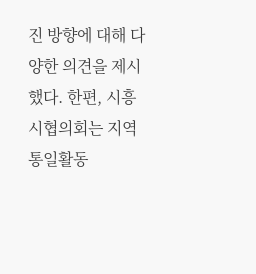진 방향에 대해 다양한 의견을 제시했다. 한편, 시흥시협의회는 지역통일활동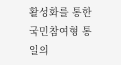활성화를 통한 국민참여형 통일의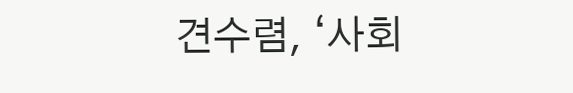견수렴, ‘사회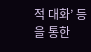적 대화’ 등을 통한